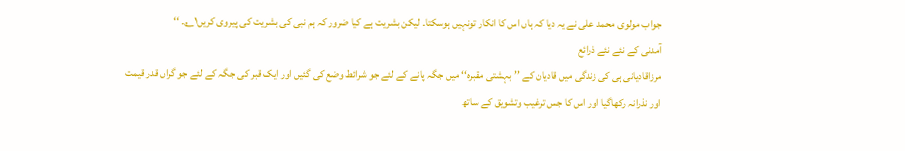جواب مولوی محمد علی نے یہ دیا کہ ہاں اس کا انکار تونہیں ہوسکتا۔ لیکن بشریت ہے کیا ضرور کہ ہم نبی کی بشریت کی پیروی کریں۱؎۔ ‘‘
آمدنی کے نئے نئے ذرائع
مرزاقادیانی ہی کی زندگی میں قادیان کے ’’بہشتی مقبرہ‘‘ میں جگہ پانے کے لئے جو شرائط وضع کی گئیں اور ایک قبر کی جگہ کے لئے جو گراں قدر قیمت اور نذرانہ رکھاگیا اور اس کا جس ترغیب وتشویق کے ساتھ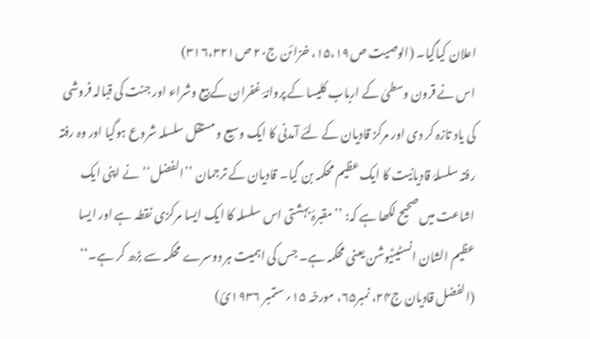اعلان کیاگیا۔ (الوصیت ص۱۵،۱۹، خزائن ج۲۰ ص۳۱۶،۳۲۱)
اس نے قرون وسطیٰ کے ارباب کلیسا کے پروانۂ غفران کے بیع وشراء اور جنت کی قبالہ فروشی کی یاد تازہ کر دی اور مرکز قادیان کے لئے آمدنی کا ایک وسیع ومستقل سلسلہ شروع ہوگیا اور وہ رفتہ رفتہ سلسلۂ قادیانیت کا ایک عظیم محکمہ بن گیا۔ قادیان کے ترجمان ’’الفضل‘‘ نے اپنی ایک اشاعت میں صحیح لکھا ہے کہ: ’’مقبرۂ بہشتی اس سلسلہ کا ایک ایسا مرکزی نقطہ ہے اور ایسا عظیم الشان انسٹیٹیوشن یعنی محکمہ ہے۔ جس کی اہمیت ہر دوسرے محکمہ سے بڑھ کر ہے۔‘‘
(الفضل قادیان ج۲۴، نمبر۶۵، مورخہ ۱۵؍ستمبر ۱۹۳۶ئ)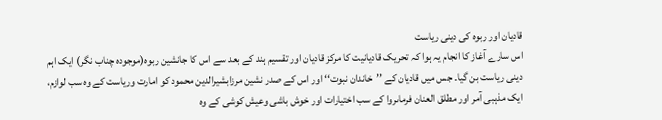قادیان اور ربوہ کی دینی ریاست
اس سارے آغاز کا انجام یہ ہوا کہ تحریک قادیانیت کا مرکز قادیان اور تقسیم ہند کے بعد سے اس کا جانشین ربوہ(موجودہ چناب نگر) ایک اہم دینی ریاست بن گیا۔ جس میں قادیان کے ’’خاندان نبوت‘‘ اور اس کے صدر نشین مرزابشیرالدین محمود کو امارت وریاست کے وہ سب لوازم، ایک مذہبی آمر اور مطلق العنان فرماںروا کے سب اختیارات اور خوش باشی وعیش کوشی کے وہ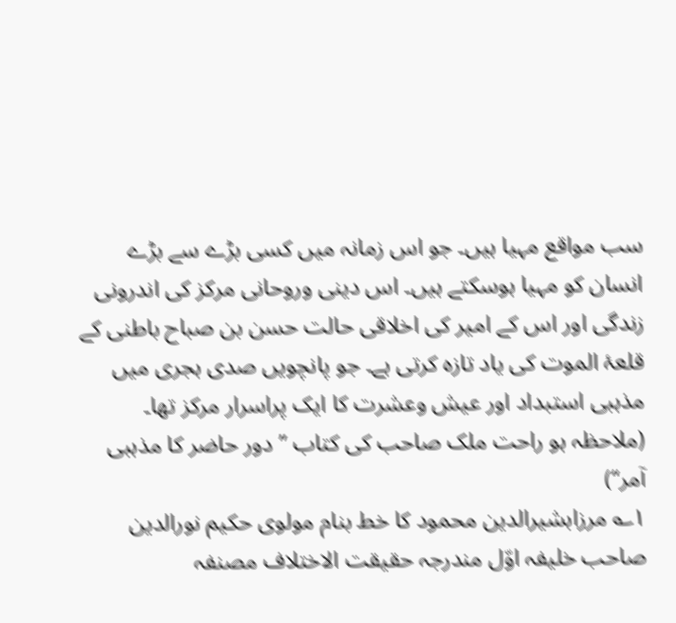سب مواقع مہیا ہیں۔ جو اس زمانہ میں کسی بڑے سے بڑے انسان کو مہیا ہوسکتے ہیں۔ اس دینی وروحانی مرکز کی اندرونی زندگی اور اس کے امیر کی اخلاقی حالت حسن بن صباح باطنی کے قلعۂ الموت کی یاد تازہ کرتی ہے۔ جو پانچویں صدی ہجری میں مذہبی استبداد اور عیش وعشرت کا ایک پراسرار مرکز تھا۔ (ملاحظہ ہو راحت ملک صاحب کی کتاب ’’دور حاضر کا مذہبی آمر‘‘)
۱؎ مرزابشیرالدین محمود کا خط بنام مولوی حکیم نورالدین صاحب خلیفہ اوّل مندرجہ حقیقت الاختلاف مصنفہ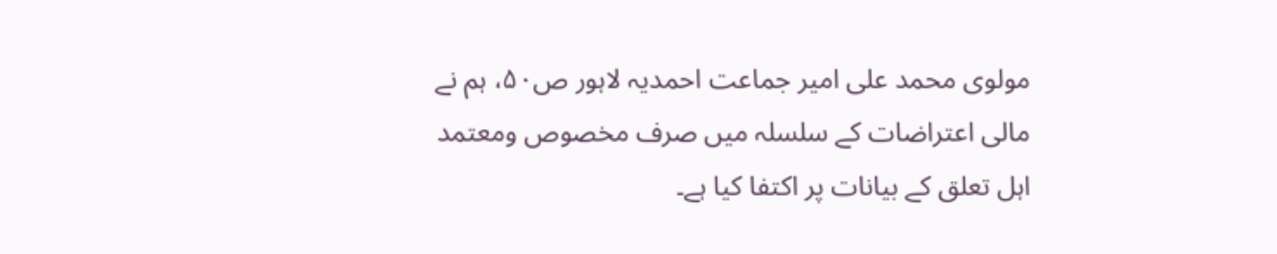مولوی محمد علی امیر جماعت احمدیہ لاہور ص۵۰، ہم نے مالی اعتراضات کے سلسلہ میں صرف مخصوص ومعتمد اہل تعلق کے بیانات پر اکتفا کیا ہے۔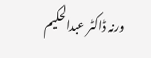ورنہ ڈاکٹر عبدالحکیم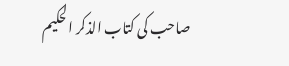صاحب کی کتاب الذکر الحکیم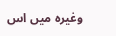وغیرہ میں اس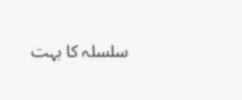سلسلہ کا بہت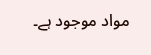مواد موجود ہے۔